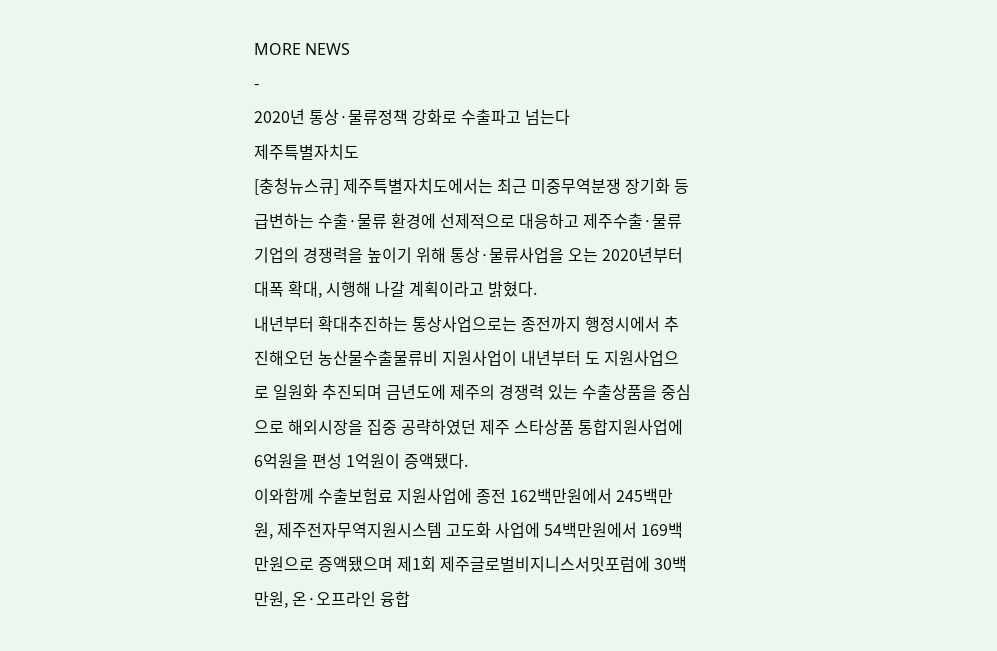MORE NEWS
-
2020년 통상·물류정책 강화로 수출파고 넘는다
제주특별자치도
[충청뉴스큐] 제주특별자치도에서는 최근 미중무역분쟁 장기화 등 급변하는 수출·물류 환경에 선제적으로 대응하고 제주수출·물류기업의 경쟁력을 높이기 위해 통상·물류사업을 오는 2020년부터 대폭 확대, 시행해 나갈 계획이라고 밝혔다.
내년부터 확대추진하는 통상사업으로는 종전까지 행정시에서 추진해오던 농산물수출물류비 지원사업이 내년부터 도 지원사업으로 일원화 추진되며 금년도에 제주의 경쟁력 있는 수출상품을 중심으로 해외시장을 집중 공략하였던 제주 스타상품 통합지원사업에 6억원을 편성 1억원이 증액됐다.
이와함께 수출보험료 지원사업에 종전 162백만원에서 245백만원, 제주전자무역지원시스템 고도화 사업에 54백만원에서 169백만원으로 증액됐으며 제1회 제주글로벌비지니스서밋포럼에 30백만원, 온·오프라인 융합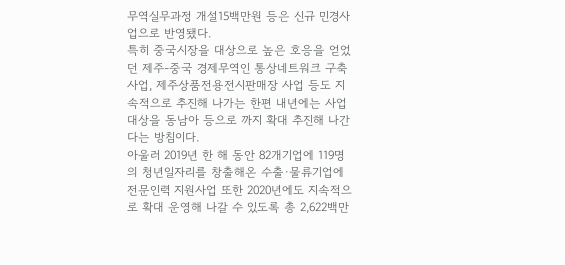무역실무과정 개설15백만원 등은 신규 민경사업으로 반영됐다.
특히 중국시장을 대상으로 높은 호응을 얻었던 제주-중국 경제무역인 통상네트워크 구축사업, 제주상품전용전시판매장 사업 등도 지속적으로 추진해 나가는 한편 내년에는 사업 대상을 동남아 등으로 까지 확대 추진해 나간다는 방침이다.
아울러 2019년 한 해 동안 82개기업에 119명의 청년일자리를 창출해온 수출·물류기업에 전문인력 지원사업 또한 2020년에도 지속적으로 확대 운영해 나갈 수 있도록 총 2,622백만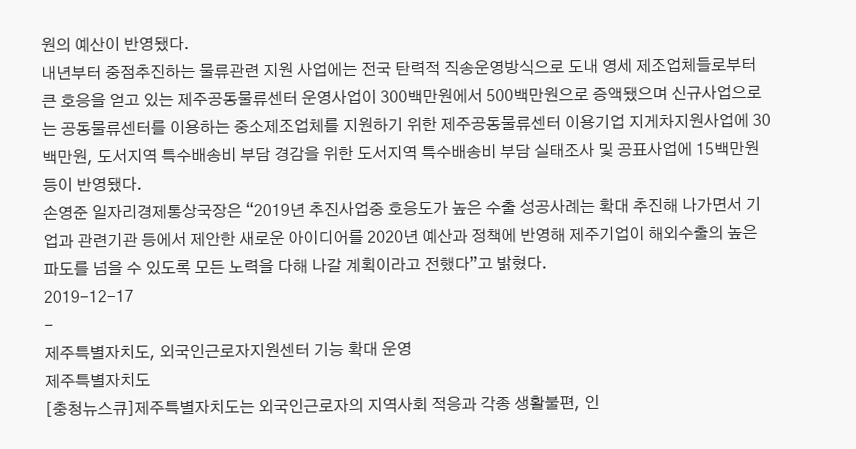원의 예산이 반영됐다.
내년부터 중점추진하는 물류관련 지원 사업에는 전국 탄력적 직송운영방식으로 도내 영세 제조업체들로부터 큰 호응을 얻고 있는 제주공동물류센터 운영사업이 300백만원에서 500백만원으로 증액됐으며 신규사업으로는 공동물류센터를 이용하는 중소제조업체를 지원하기 위한 제주공동물류센터 이용기업 지게차지원사업에 30백만원, 도서지역 특수배송비 부담 경감을 위한 도서지역 특수배송비 부담 실태조사 및 공표사업에 15백만원 등이 반영됐다.
손영준 일자리경제통상국장은 “2019년 추진사업중 호응도가 높은 수출 성공사례는 확대 추진해 나가면서 기업과 관련기관 등에서 제안한 새로운 아이디어를 2020년 예산과 정책에 반영해 제주기업이 해외수출의 높은 파도를 넘을 수 있도록 모든 노력을 다해 나갈 계획이라고 전했다”고 밝혔다.
2019-12-17
-
제주특별자치도, 외국인근로자지원센터 기능 확대 운영
제주특별자치도
[충청뉴스큐]제주특별자치도는 외국인근로자의 지역사회 적응과 각종 생활불편, 인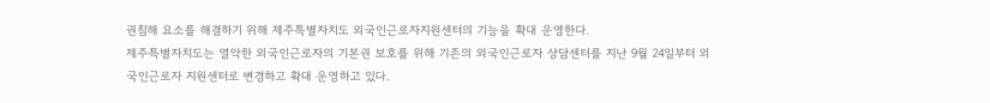권침해 요소를 해결하기 위해 제주특별자치도 외국인근로자지원센터의 기능을 확대 운영한다.
제주특별자치도는 열악한 외국인근로자의 기본권 보호를 위해 기존의 외국인근로자 상담센터를 지난 9월 24일부터 외국인근로자 지원센터로 변경하고 확대 운영하고 있다.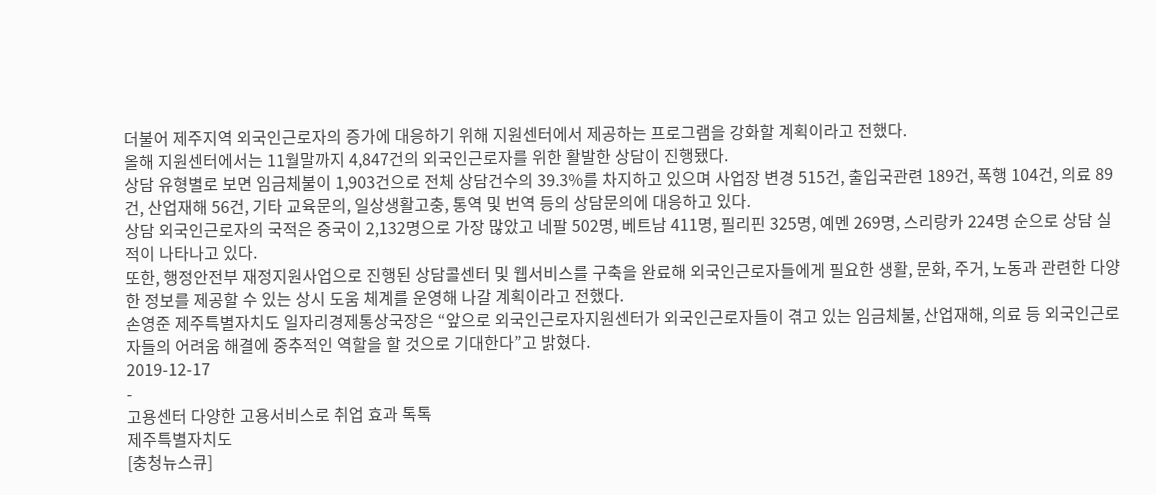더불어 제주지역 외국인근로자의 증가에 대응하기 위해 지원센터에서 제공하는 프로그램을 강화할 계획이라고 전했다.
올해 지원센터에서는 11월말까지 4,847건의 외국인근로자를 위한 활발한 상담이 진행됐다.
상담 유형별로 보면 임금체불이 1,903건으로 전체 상담건수의 39.3%를 차지하고 있으며 사업장 변경 515건, 출입국관련 189건, 폭행 104건, 의료 89건, 산업재해 56건, 기타 교육문의, 일상생활고충, 통역 및 번역 등의 상담문의에 대응하고 있다.
상담 외국인근로자의 국적은 중국이 2,132명으로 가장 많았고 네팔 502명, 베트남 411명, 필리핀 325명, 예멘 269명, 스리랑카 224명 순으로 상담 실적이 나타나고 있다.
또한, 행정안전부 재정지원사업으로 진행된 상담콜센터 및 웹서비스를 구축을 완료해 외국인근로자들에게 필요한 생활, 문화, 주거, 노동과 관련한 다양한 정보를 제공할 수 있는 상시 도움 체계를 운영해 나갈 계획이라고 전했다.
손영준 제주특별자치도 일자리경제통상국장은 “앞으로 외국인근로자지원센터가 외국인근로자들이 겪고 있는 임금체불, 산업재해, 의료 등 외국인근로자들의 어려움 해결에 중추적인 역할을 할 것으로 기대한다”고 밝혔다.
2019-12-17
-
고용센터 다양한 고용서비스로 취업 효과 톡톡
제주특별자치도
[충청뉴스큐]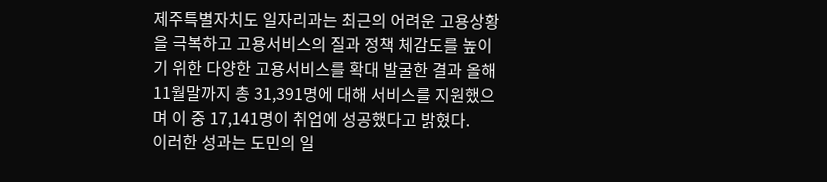제주특별자치도 일자리과는 최근의 어려운 고용상황을 극복하고 고용서비스의 질과 정책 체감도를 높이기 위한 다양한 고용서비스를 확대 발굴한 결과 올해 11월말까지 총 31,391명에 대해 서비스를 지원했으며 이 중 17,141명이 취업에 성공했다고 밝혔다.
이러한 성과는 도민의 일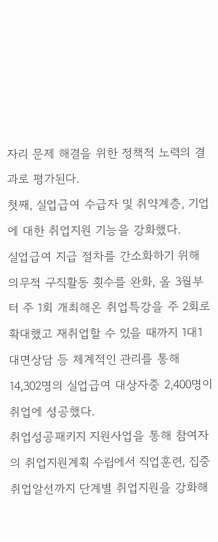자리 문제 해결을 위한 정책적 노력의 결과로 평가된다.
첫째, 실업급여 수급자 및 취약계층, 기업에 대한 취업지원 기능을 강화했다.
실업급여 지급 절차를 간소화하기 위해 의무적 구직활동 횟수를 완화, 올 3월부터 주 1회 개최해온 취업특강을 주 2회로 확대했고 재취업할 수 있을 때까지 1대1 대면상담 등 체계적인 관리를 통해 14,302명의 실업급여 대상자중 2,400명이 취업에 성공했다.
취업성공패키지 지원사업을 통해 참여자의 취업지원계획 수립에서 직업훈련, 집중 취업알선까지 단계별 취업지원을 강화해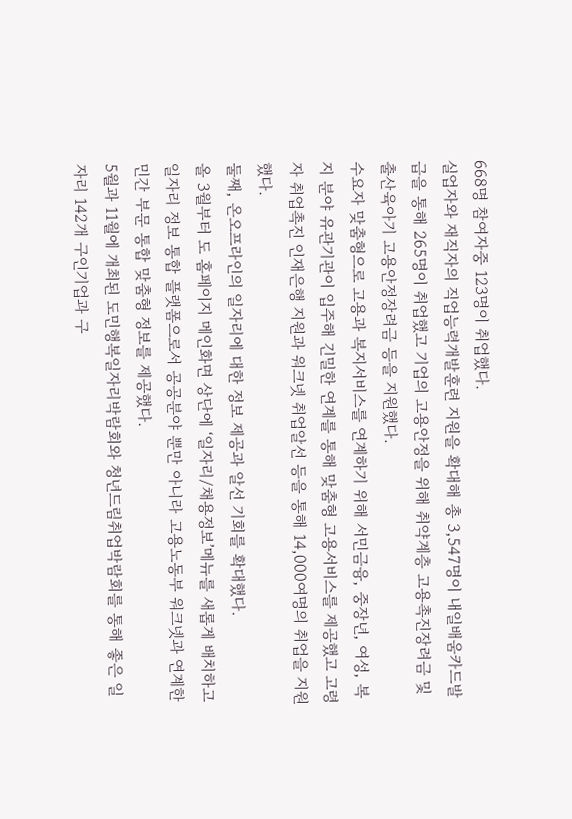668명 참여자중 123명이 취업했다.
실업자와 재직자의 직업능력개발훈련 지원을 확대해 총 3,547명이 내일배움카드발급을 통해 265명이 취업했고 기업의 고용안정을 위해 취약계층 고용촉진장려금 및 출산육아기 고용안정장려금 등을 지원했다.
수요자 맞춤형으로 고용과 복지서비스를 연계하기 위해 서민금융, 중장년, 여성, 복지 분야 유관기관이 입주해 긴밀한 연계를 통해 맞춤형 고용서비스를 제공했고 고령자 취업촉진 인재은행 지원과 워크넷 취업알선 등을 통해 14,000여명의 취업을 지원했다.
둘째, 온오프라인의 일자리에 대한 정보 제공과 알선 기회를 확대했다.
올 3월부터 도 홈페이지 메인화면 상단에 ‘일자리/채용정보’메뉴를 새롭게 배치하고 일자리 정보 통합 플랫폼으로서 공공분야 뿐만 아니라 고용노동부 워크넷과 연계한 민간 부문 통합 맞춤형 정보를 제공했다.
5월과 11월에 개최된 도민행복일자리박람회와 청년드림취업박람회를 통해 좋은 일자리 142개 구인기업과 구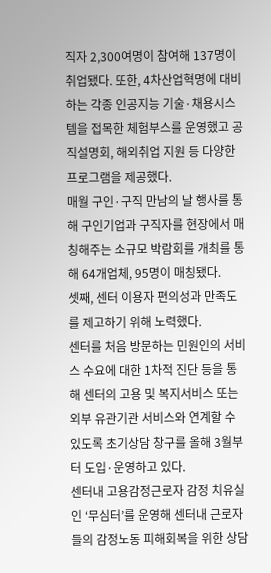직자 2,300여명이 참여해 137명이 취업됐다. 또한, 4차산업혁명에 대비하는 각종 인공지능 기술·채용시스템을 접목한 체험부스를 운영했고 공직설명회, 해외취업 지원 등 다양한 프로그램을 제공했다.
매월 구인·구직 만남의 날 행사를 통해 구인기업과 구직자를 현장에서 매칭해주는 소규모 박람회를 개최를 통해 64개업체, 95명이 매칭됐다.
셋째, 센터 이용자 편의성과 만족도를 제고하기 위해 노력했다.
센터를 처음 방문하는 민원인의 서비스 수요에 대한 1차적 진단 등을 통해 센터의 고용 및 복지서비스 또는 외부 유관기관 서비스와 연계할 수 있도록 초기상담 창구를 올해 3월부터 도입·운영하고 있다.
센터내 고용감정근로자 감정 치유실인 ‘무심터’를 운영해 센터내 근로자들의 감정노동 피해회복을 위한 상담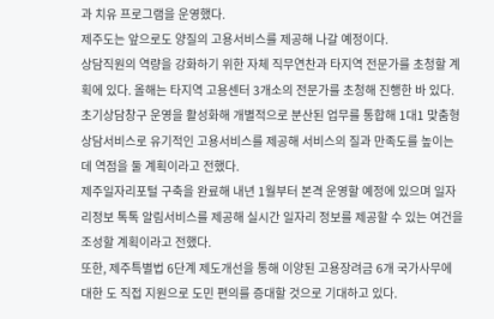과 치유 프로그램을 운영했다.
제주도는 앞으로도 양질의 고용서비스를 제공해 나갈 예정이다.
상담직원의 역량을 강화하기 위한 자체 직무연찬과 타지역 전문가를 초청할 계획에 있다. 올해는 타지역 고용센터 3개소의 전문가를 초청해 진행한 바 있다.
초기상담창구 운영을 활성화해 개별적으로 분산된 업무를 통합해 1대1 맞춤형 상담서비스로 유기적인 고용서비스를 제공해 서비스의 질과 만족도를 높이는데 역점을 둘 계획이라고 전했다.
제주일자리포털 구축을 완료해 내년 1월부터 본격 운영할 예정에 있으며 일자리정보 톡톡 알림서비스를 제공해 실시간 일자리 정보를 제공할 수 있는 여건을 조성할 계획이라고 전했다.
또한, 제주특별법 6단계 제도개선을 통해 이양된 고용장려금 6개 국가사무에 대한 도 직접 지원으로 도민 편의를 증대할 것으로 기대하고 있다.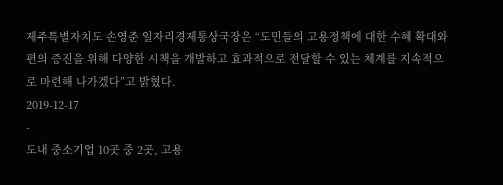제주특별자치도 손영준 일자리경제통상국장은 “도민들의 고용정책에 대한 수혜 확대와 편의 증진을 위해 다양한 시책을 개발하고 효과적으로 전달할 수 있는 체계를 지속적으로 마련해 나가겠다”고 밝혔다.
2019-12-17
-
도내 중소기업 10곳 중 2곳, 고용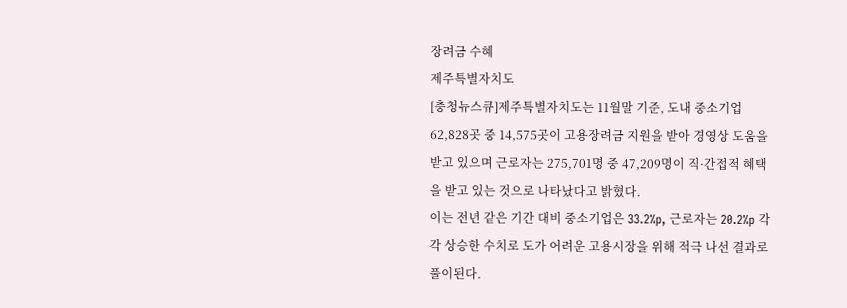장려금 수혜
제주특별자치도
[충청뉴스큐]제주특별자치도는 11월말 기준, 도내 중소기업 62,828곳 중 14,575곳이 고용장려금 지원을 받아 경영상 도움을 받고 있으며 근로자는 275,701명 중 47,209명이 직·간접적 혜택을 받고 있는 것으로 나타났다고 밝혔다.
이는 전년 같은 기간 대비 중소기업은 33.2%p, 근로자는 20.2%p 각각 상승한 수치로 도가 어려운 고용시장을 위해 적극 나선 결과로 풀이된다.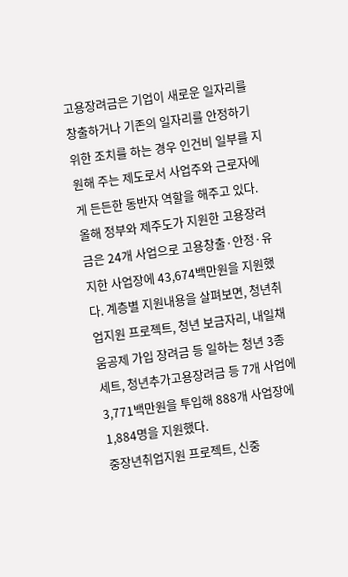고용장려금은 기업이 새로운 일자리를 창출하거나 기존의 일자리를 안정하기 위한 조치를 하는 경우 인건비 일부를 지원해 주는 제도로서 사업주와 근로자에게 든든한 동반자 역할을 해주고 있다.
올해 정부와 제주도가 지원한 고용장려금은 24개 사업으로 고용창출·안정·유지한 사업장에 43,674백만원을 지원했다. 계층별 지원내용을 살펴보면, 청년취업지원 프로젝트, 청년 보금자리, 내일채움공제 가입 장려금 등 일하는 청년 3종 세트, 청년추가고용장려금 등 7개 사업에 3,771백만원을 투입해 888개 사업장에 1,884명을 지원했다.
중장년취업지원 프로젝트, 신중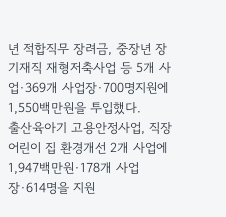년 적합직무 장려금, 중장년 장기재직 재형저축사업 등 5개 사업·369개 사업장·700명지원에 1,550백만원을 투입했다.
출산육아기 고용안정사업, 직장어린이 집 환경개선 2개 사업에 1,947백만원·178개 사업장·614명을 지원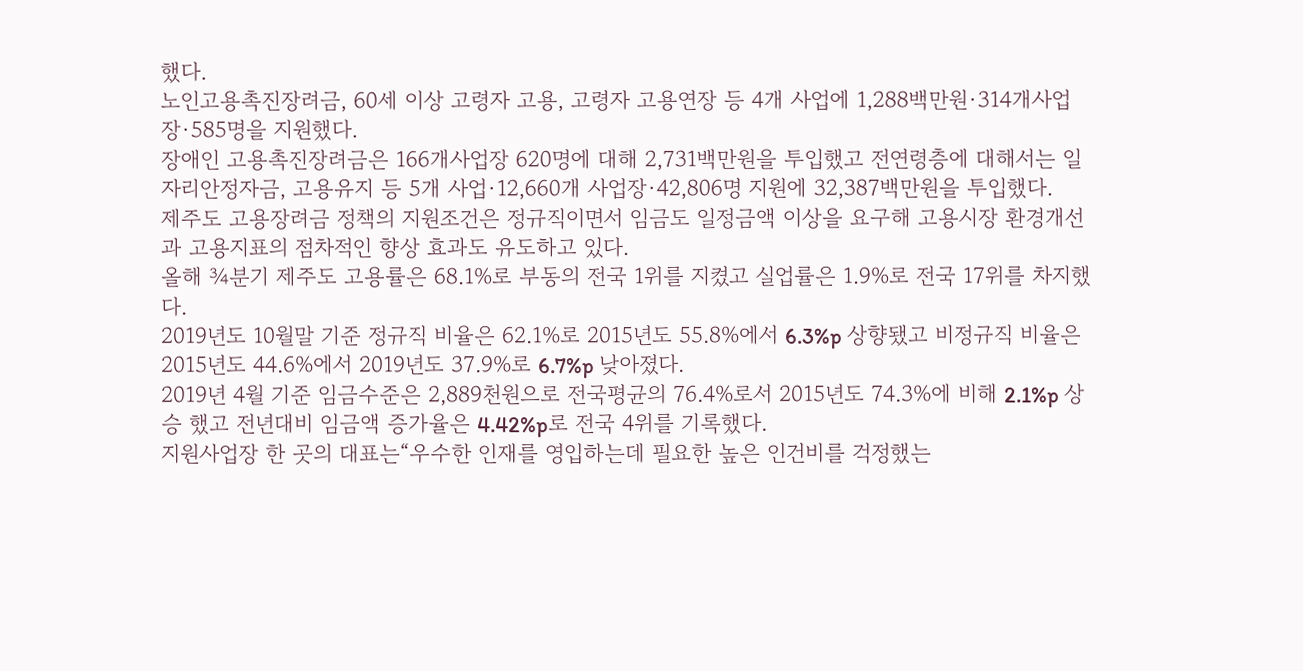했다.
노인고용촉진장려금, 60세 이상 고령자 고용, 고령자 고용연장 등 4개 사업에 1,288백만원·314개사업장·585명을 지원했다.
장애인 고용촉진장려금은 166개사업장 620명에 대해 2,731백만원을 투입했고 전연령층에 대해서는 일자리안정자금, 고용유지 등 5개 사업·12,660개 사업장·42,806명 지원에 32,387백만원을 투입했다.
제주도 고용장려금 정책의 지원조건은 정규직이면서 임금도 일정금액 이상을 요구해 고용시장 환경개선과 고용지표의 점차적인 향상 효과도 유도하고 있다.
올해 ¾분기 제주도 고용률은 68.1%로 부동의 전국 1위를 지켰고 실업률은 1.9%로 전국 17위를 차지했다.
2019년도 10월말 기준 정규직 비율은 62.1%로 2015년도 55.8%에서 6.3%p 상향됐고 비정규직 비율은 2015년도 44.6%에서 2019년도 37.9%로 6.7%p 낮아졌다.
2019년 4월 기준 임금수준은 2,889천원으로 전국평균의 76.4%로서 2015년도 74.3%에 비해 2.1%p 상승 했고 전년대비 임금액 증가율은 4.42%p로 전국 4위를 기록했다.
지원사업장 한 곳의 대표는“우수한 인재를 영입하는데 필요한 높은 인건비를 걱정했는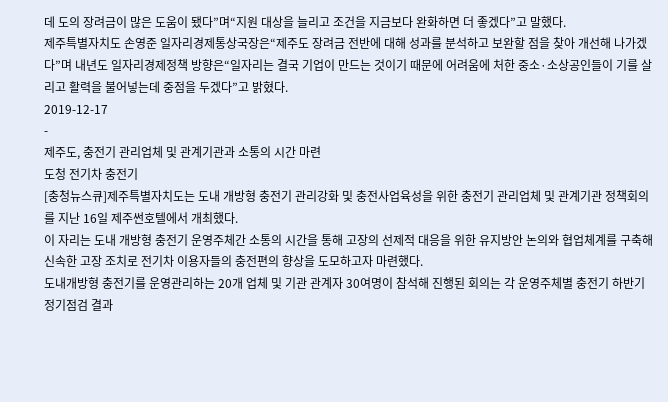데 도의 장려금이 많은 도움이 됐다”며“지원 대상을 늘리고 조건을 지금보다 완화하면 더 좋겠다”고 말했다.
제주특별자치도 손영준 일자리경제통상국장은“제주도 장려금 전반에 대해 성과를 분석하고 보완할 점을 찾아 개선해 나가겠다”며 내년도 일자리경제정책 방향은“일자리는 결국 기업이 만드는 것이기 때문에 어려움에 처한 중소·소상공인들이 기를 살리고 활력을 불어넣는데 중점을 두겠다”고 밝혔다.
2019-12-17
-
제주도, 충전기 관리업체 및 관계기관과 소통의 시간 마련
도청 전기차 충전기
[충청뉴스큐]제주특별자치도는 도내 개방형 충전기 관리강화 및 충전사업육성을 위한 충전기 관리업체 및 관계기관 정책회의를 지난 16일 제주썬호텔에서 개최했다.
이 자리는 도내 개방형 충전기 운영주체간 소통의 시간을 통해 고장의 선제적 대응을 위한 유지방안 논의와 협업체계를 구축해 신속한 고장 조치로 전기차 이용자들의 충전편의 향상을 도모하고자 마련했다.
도내개방형 충전기를 운영관리하는 20개 업체 및 기관 관계자 30여명이 참석해 진행된 회의는 각 운영주체별 충전기 하반기 정기점검 결과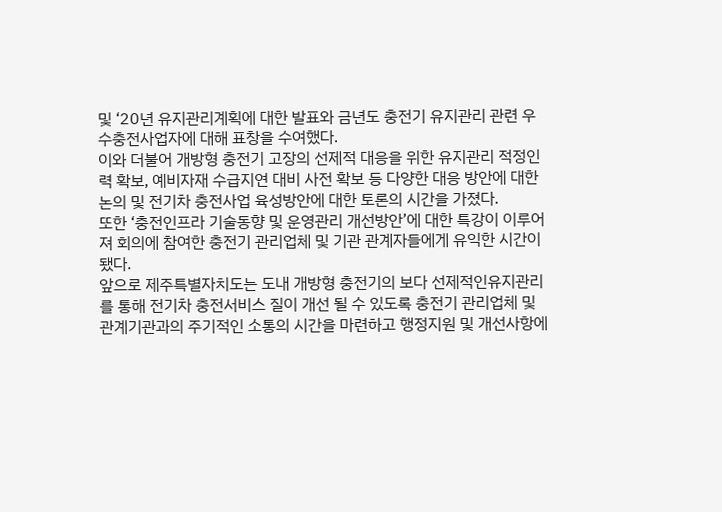및 ‘20년 유지관리계획에 대한 발표와 금년도 충전기 유지관리 관련 우수충전사업자에 대해 표창을 수여했다.
이와 더불어 개방형 충전기 고장의 선제적 대응을 위한 유지관리 적정인력 확보, 예비자재 수급지연 대비 사전 확보 등 다양한 대응 방안에 대한 논의 및 전기차 충전사업 육성방안에 대한 토론의 시간을 가졌다.
또한 ‘충전인프라 기술동향 및 운영관리 개선방안’에 대한 특강이 이루어져 회의에 참여한 충전기 관리업체 및 기관 관계자들에게 유익한 시간이 됐다.
앞으로 제주특별자치도는 도내 개방형 충전기의 보다 선제적인유지관리를 통해 전기차 충전서비스 질이 개선 될 수 있도록 충전기 관리업체 및 관계기관과의 주기적인 소통의 시간을 마련하고 행정지원 및 개선사항에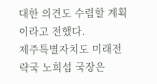대한 의견도 수렴할 계획이라고 전했다.
제주특별자치도 미래전략국 노희섭 국장은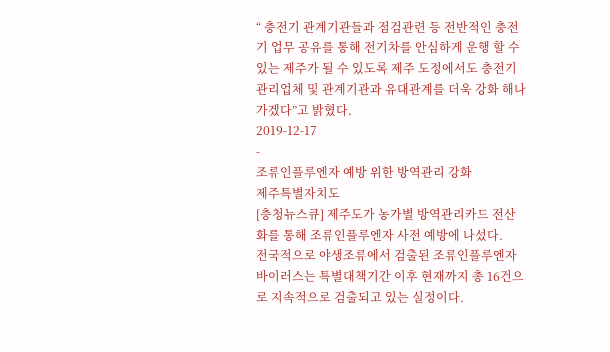“ 충전기 관계기관들과 점검관련 등 전반적인 충전기 업무 공유를 통해 전기차를 안심하게 운행 할 수 있는 제주가 될 수 있도록 제주 도정에서도 충전기 관리업체 및 관계기관과 유대관계를 더욱 강화 해나가겠다”고 밝혔다.
2019-12-17
-
조류인플루엔자 예방 위한 방역관리 강화
제주특별자치도
[충청뉴스큐] 제주도가 농가별 방역관리카드 전산화를 통해 조류인플루엔자 사전 예방에 나섰다.
전국적으로 야생조류에서 검출된 조류인플루엔자 바이러스는 특별대책기간 이후 현재까지 총 16건으로 지속적으로 검출되고 있는 실정이다.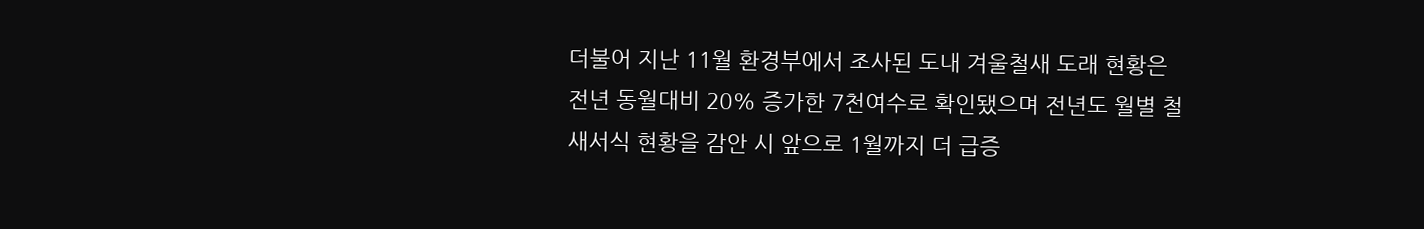더불어 지난 11월 환경부에서 조사된 도내 겨울철새 도래 현황은 전년 동월대비 20% 증가한 7천여수로 확인됐으며 전년도 월별 철새서식 현황을 감안 시 앞으로 1월까지 더 급증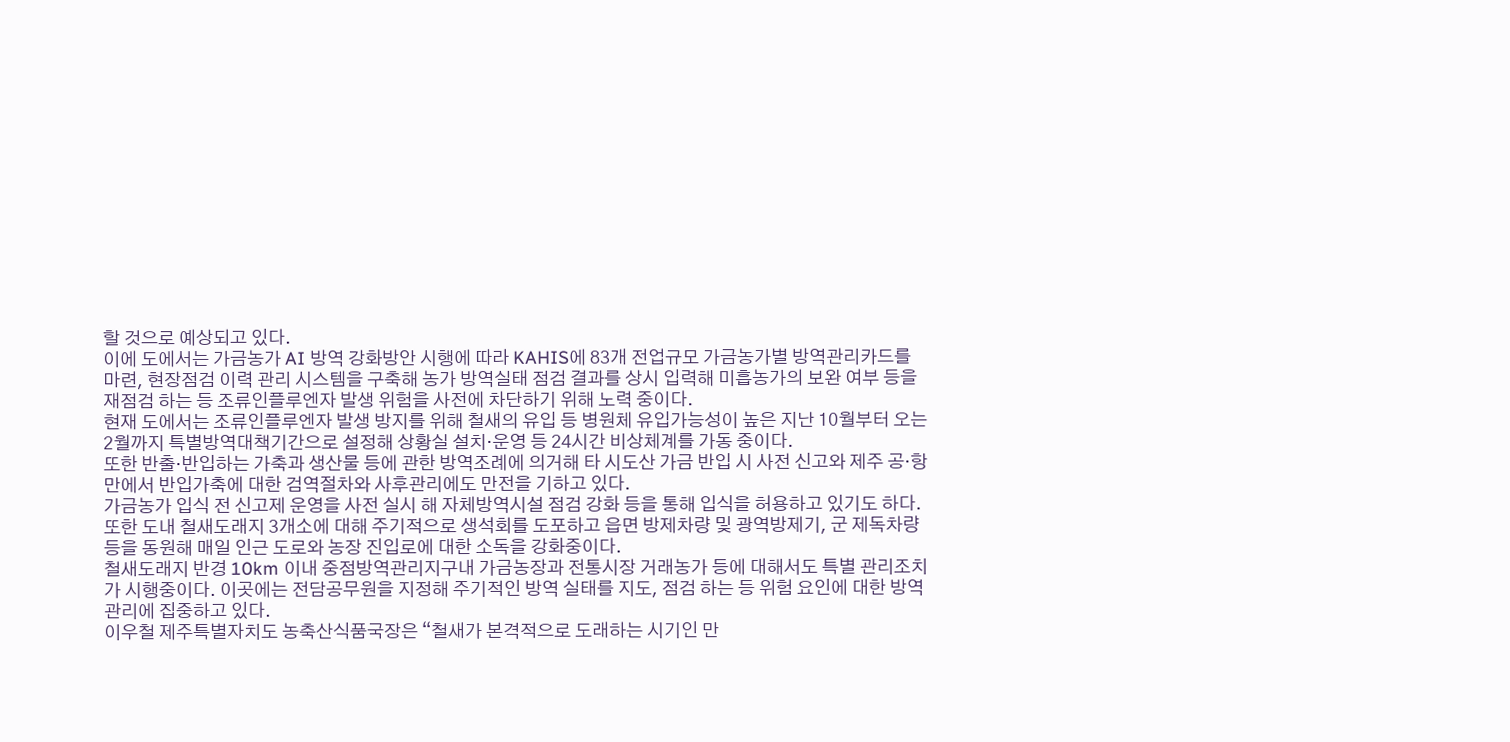할 것으로 예상되고 있다.
이에 도에서는 가금농가 AI 방역 강화방안 시행에 따라 KAHIS에 83개 전업규모 가금농가별 방역관리카드를 마련, 현장점검 이력 관리 시스템을 구축해 농가 방역실태 점검 결과를 상시 입력해 미흡농가의 보완 여부 등을 재점검 하는 등 조류인플루엔자 발생 위험을 사전에 차단하기 위해 노력 중이다.
현재 도에서는 조류인플루엔자 발생 방지를 위해 철새의 유입 등 병원체 유입가능성이 높은 지난 10월부터 오는 2월까지 특별방역대책기간으로 설정해 상황실 설치·운영 등 24시간 비상체계를 가동 중이다.
또한 반출·반입하는 가축과 생산물 등에 관한 방역조례에 의거해 타 시도산 가금 반입 시 사전 신고와 제주 공·항만에서 반입가축에 대한 검역절차와 사후관리에도 만전을 기하고 있다.
가금농가 입식 전 신고제 운영을 사전 실시 해 자체방역시설 점검 강화 등을 통해 입식을 허용하고 있기도 하다.
또한 도내 철새도래지 3개소에 대해 주기적으로 생석회를 도포하고 읍면 방제차량 및 광역방제기, 군 제독차량 등을 동원해 매일 인근 도로와 농장 진입로에 대한 소독을 강화중이다.
철새도래지 반경 10km 이내 중점방역관리지구내 가금농장과 전통시장 거래농가 등에 대해서도 특별 관리조치가 시행중이다. 이곳에는 전담공무원을 지정해 주기적인 방역 실태를 지도, 점검 하는 등 위험 요인에 대한 방역 관리에 집중하고 있다.
이우철 제주특별자치도 농축산식품국장은 “철새가 본격적으로 도래하는 시기인 만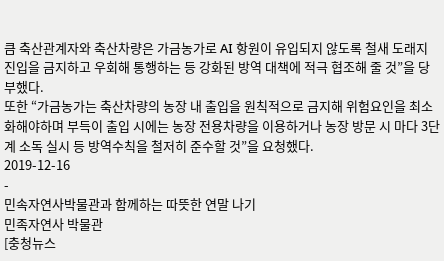큼 축산관계자와 축산차량은 가금농가로 AI 항원이 유입되지 않도록 철새 도래지 진입을 금지하고 우회해 통행하는 등 강화된 방역 대책에 적극 협조해 줄 것”을 당부했다.
또한 “가금농가는 축산차량의 농장 내 출입을 원칙적으로 금지해 위험요인을 최소화해야하며 부득이 출입 시에는 농장 전용차량을 이용하거나 농장 방문 시 마다 3단계 소독 실시 등 방역수칙을 철저히 준수할 것”을 요청했다.
2019-12-16
-
민속자연사박물관과 함께하는 따뜻한 연말 나기
민족자연사 박물관
[충청뉴스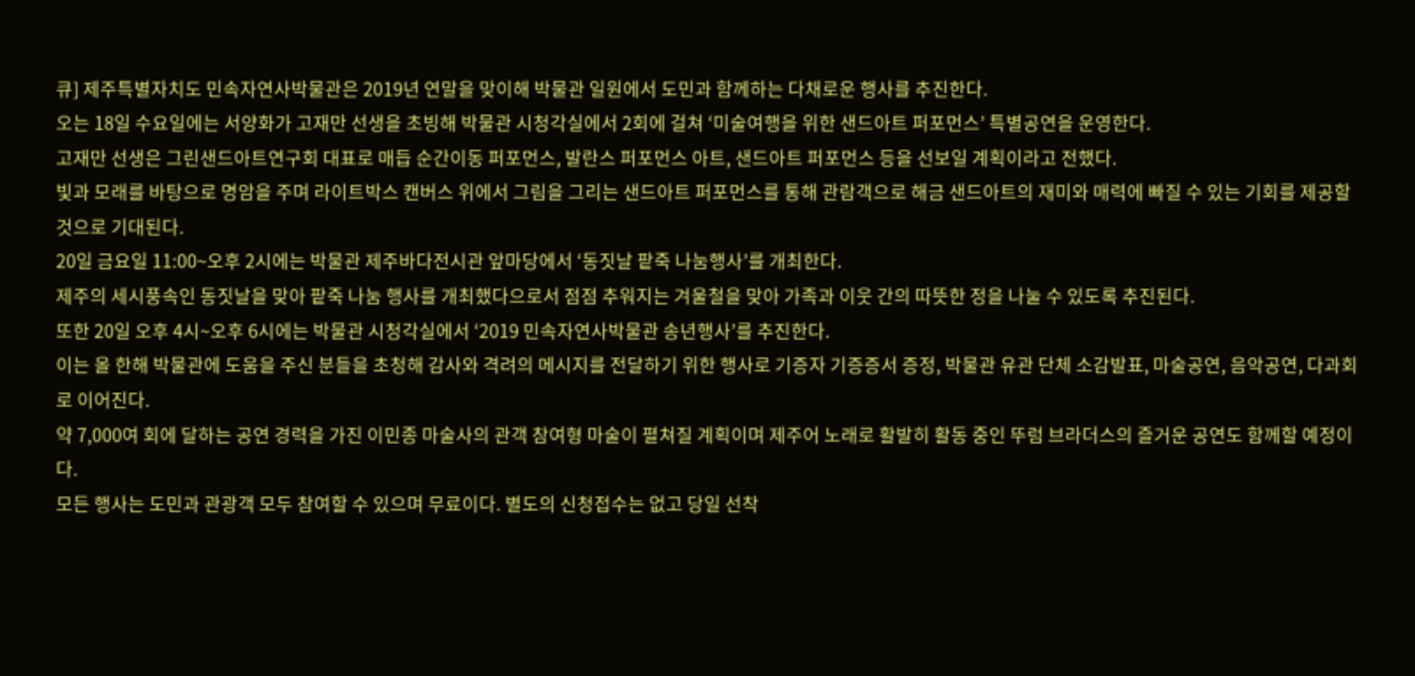큐] 제주특별자치도 민속자연사박물관은 2019년 연말을 맞이해 박물관 일원에서 도민과 함께하는 다채로운 행사를 추진한다.
오는 18일 수요일에는 서양화가 고재만 선생을 초빙해 박물관 시청각실에서 2회에 걸쳐 ‘미술여행을 위한 샌드아트 퍼포먼스’ 특별공연을 운영한다.
고재만 선생은 그린샌드아트연구회 대표로 매듭 순간이동 퍼포먼스, 발란스 퍼포먼스 아트, 샌드아트 퍼포먼스 등을 선보일 계획이라고 전했다.
빛과 모래를 바탕으로 명암을 주며 라이트박스 캔버스 위에서 그림을 그리는 샌드아트 퍼포먼스를 통해 관람객으로 해금 샌드아트의 재미와 매력에 빠질 수 있는 기회를 제공할 것으로 기대된다.
20일 금요일 11:00~오후 2시에는 박물관 제주바다전시관 앞마당에서 ‘동짓날 팥죽 나눔행사’를 개최한다.
제주의 세시풍속인 동짓날을 맞아 팥죽 나눔 행사를 개최했다으로서 점점 추워지는 겨울철을 맞아 가족과 이웃 간의 따뜻한 정을 나눌 수 있도록 추진된다.
또한 20일 오후 4시~오후 6시에는 박물관 시청각실에서 ‘2019 민속자연사박물관 송년행사’를 추진한다.
이는 올 한해 박물관에 도움을 주신 분들을 초청해 감사와 격려의 메시지를 전달하기 위한 행사로 기증자 기증증서 증정, 박물관 유관 단체 소감발표, 마술공연, 음악공연, 다과회로 이어진다.
약 7,000여 회에 달하는 공연 경력을 가진 이민종 마술사의 관객 참여형 마술이 펼쳐질 계획이며 제주어 노래로 활발히 활동 중인 뚜럼 브라더스의 즐거운 공연도 함께할 예정이다.
모든 행사는 도민과 관광객 모두 참여할 수 있으며 무료이다. 별도의 신청접수는 없고 당일 선착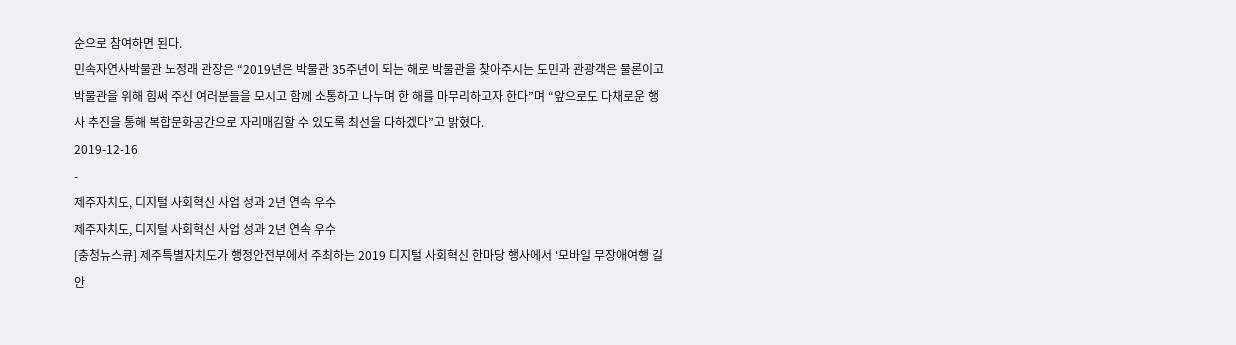순으로 참여하면 된다.
민속자연사박물관 노정래 관장은 “2019년은 박물관 35주년이 되는 해로 박물관을 찾아주시는 도민과 관광객은 물론이고 박물관을 위해 힘써 주신 여러분들을 모시고 함께 소통하고 나누며 한 해를 마무리하고자 한다”며 “앞으로도 다채로운 행사 추진을 통해 복합문화공간으로 자리매김할 수 있도록 최선을 다하겠다”고 밝혔다.
2019-12-16
-
제주자치도, 디지털 사회혁신 사업 성과 2년 연속 우수
제주자치도, 디지털 사회혁신 사업 성과 2년 연속 우수
[충청뉴스큐] 제주특별자치도가 행정안전부에서 주최하는 2019 디지털 사회혁신 한마당 행사에서 ‘모바일 무장애여행 길안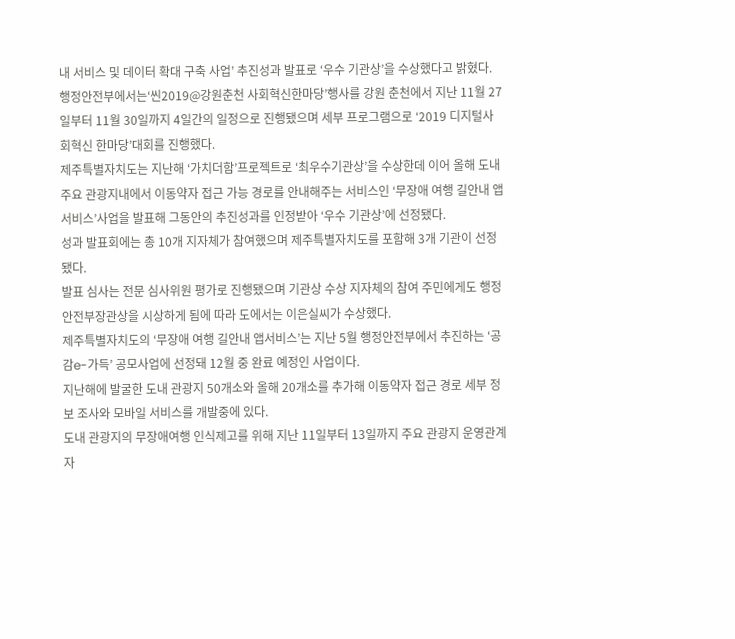내 서비스 및 데이터 확대 구축 사업’ 추진성과 발표로 ‘우수 기관상’을 수상했다고 밝혔다.
행정안전부에서는‘씬2019@강원춘천 사회혁신한마당’행사를 강원 춘천에서 지난 11월 27일부터 11월 30일까지 4일간의 일정으로 진행됐으며 세부 프로그램으로 ‘2019 디지털사회혁신 한마당’대회를 진행했다.
제주특별자치도는 지난해 ‘가치더함’프로젝트로 ‘최우수기관상’을 수상한데 이어 올해 도내 주요 관광지내에서 이동약자 접근 가능 경로를 안내해주는 서비스인 ‘무장애 여행 길안내 앱서비스’사업을 발표해 그동안의 추진성과를 인정받아 ‘우수 기관상’에 선정됐다.
성과 발표회에는 총 10개 지자체가 참여했으며 제주특별자치도를 포함해 3개 기관이 선정됐다.
발표 심사는 전문 심사위원 평가로 진행됐으며 기관상 수상 지자체의 참여 주민에게도 행정안전부장관상을 시상하게 됨에 따라 도에서는 이은실씨가 수상했다.
제주특별자치도의 ‘무장애 여행 길안내 앱서비스’는 지난 5월 행정안전부에서 추진하는 ‘공감e-가득’ 공모사업에 선정돼 12월 중 완료 예정인 사업이다.
지난해에 발굴한 도내 관광지 50개소와 올해 20개소를 추가해 이동약자 접근 경로 세부 정보 조사와 모바일 서비스를 개발중에 있다.
도내 관광지의 무장애여행 인식제고를 위해 지난 11일부터 13일까지 주요 관광지 운영관계자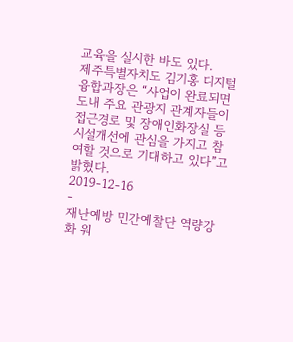교육을 실시한 바도 있다.
제주특별자치도 김기홍 디지털융합과장은 “사업이 완료되면 도내 주요 관광지 관계자들이 접근경로 및 장애인화장실 등 시설개선에 관심을 가지고 참여할 것으로 기대하고 있다”고 밝혔다.
2019-12-16
-
재난예방 민간예찰단 역량강화 워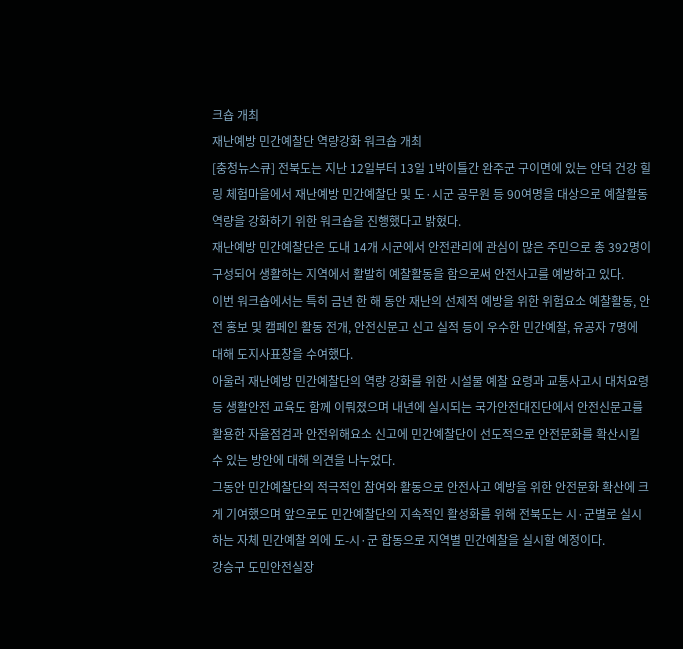크숍 개최
재난예방 민간예찰단 역량강화 워크숍 개최
[충청뉴스큐] 전북도는 지난 12일부터 13일 1박이틀간 완주군 구이면에 있는 안덕 건강 힐링 체험마을에서 재난예방 민간예찰단 및 도·시군 공무원 등 90여명을 대상으로 예찰활동 역량을 강화하기 위한 워크숍을 진행했다고 밝혔다.
재난예방 민간예찰단은 도내 14개 시군에서 안전관리에 관심이 많은 주민으로 총 392명이 구성되어 생활하는 지역에서 활발히 예찰활동을 함으로써 안전사고를 예방하고 있다.
이번 워크숍에서는 특히 금년 한 해 동안 재난의 선제적 예방을 위한 위험요소 예찰활동, 안전 홍보 및 캠페인 활동 전개, 안전신문고 신고 실적 등이 우수한 민간예찰, 유공자 7명에 대해 도지사표창을 수여했다.
아울러 재난예방 민간예찰단의 역량 강화를 위한 시설물 예찰 요령과 교통사고시 대처요령 등 생활안전 교육도 함께 이뤄졌으며 내년에 실시되는 국가안전대진단에서 안전신문고를 활용한 자율점검과 안전위해요소 신고에 민간예찰단이 선도적으로 안전문화를 확산시킬 수 있는 방안에 대해 의견을 나누었다.
그동안 민간예찰단의 적극적인 참여와 활동으로 안전사고 예방을 위한 안전문화 확산에 크게 기여했으며 앞으로도 민간예찰단의 지속적인 활성화를 위해 전북도는 시·군별로 실시하는 자체 민간예찰 외에 도-시·군 합동으로 지역별 민간예찰을 실시할 예정이다.
강승구 도민안전실장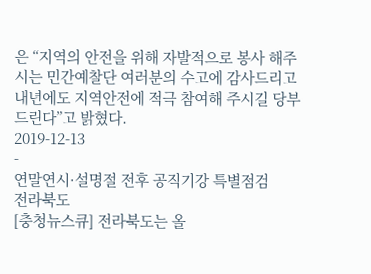은 “지역의 안전을 위해 자발적으로 봉사 해주시는 민간예찰단 여러분의 수고에 감사드리고 내년에도 지역안전에 적극 참여해 주시길 당부 드린다”고 밝혔다.
2019-12-13
-
연말연시·설명절 전후 공직기강 특별점검
전라북도
[충청뉴스큐] 전라북도는 올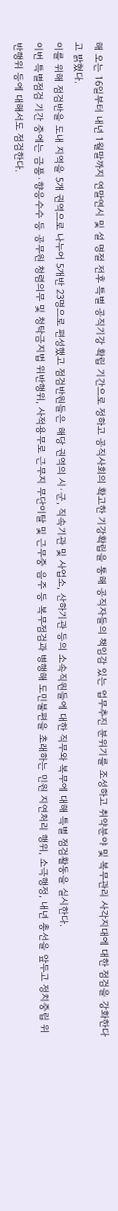해 오는 16일부터 내년 1월말까지 연말연시 및 설 명절 전후 특별 공직기강 확립 기간으로 정하고 공직사회의 확고한 기강확립을 통해 공직자들의 책임감 있는 업무추진 분위기를 조성하고 취약분야 및 복무관리 사각지대에 대한 점검을 강화한다고 밝혔다.
이를 위해 점검반을 도내 지역을 5개 권역으로 나누어 5개반 23명으로 편성했고 점검반원들은 해당 권역의 시·군, 직속기관 및 사업소, 산하기관 등의 소속직원들에 대한 직무와 복무에 대해 특별 점검활동을 실시한다.
이번 특별점검 기간 중에는 금품·향응수수 등 공무원 청렴의무 및 청탁금지법 위반행위, 사적용무로 근무지 무단이탈 및 근무중 음주 등 복무점검과 병행해 도민불편을 초래하는 민원 지연처리 행위, 소극행정, 내년 총선을 앞두고 정치중립 위반행위 등에 대해서도 점검한다.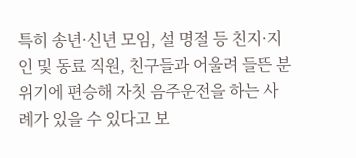특히 송년·신년 모임, 설 명절 등 친지·지인 및 동료 직원, 친구들과 어울려 들뜬 분위기에 편승해 자칫 음주운전을 하는 사례가 있을 수 있다고 보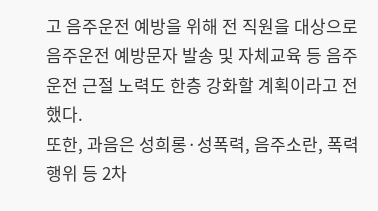고 음주운전 예방을 위해 전 직원을 대상으로 음주운전 예방문자 발송 및 자체교육 등 음주운전 근절 노력도 한층 강화할 계획이라고 전했다.
또한, 과음은 성희롱·성폭력, 음주소란, 폭력행위 등 2차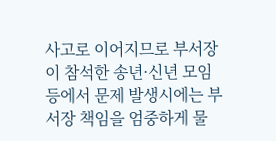사고로 이어지므로 부서장이 참석한 송년·신년 모임 등에서 문제 발생시에는 부서장 책임을 엄중하게 물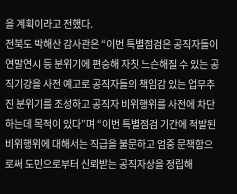을 계획이라고 전했다.
전북도 박해산 감사관은 “이번 특별점검은 공직자들이 연말연시 등 분위기에 편승해 자칫 느슨해질 수 있는 공직기강을 사전 예고로 공직자들의 책임감 있는 업무추진 분위기를 조성하고 공직자 비위행위를 사전에 차단하는데 목적이 있다”며 “이번 특별점검 기간에 적발된 비위행위에 대해서는 직급을 불문하고 엄중 문책함으로써 도민으로부터 신뢰받는 공직자상을 정립해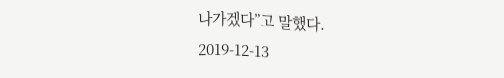나가겠다”고 말했다.
2019-12-13